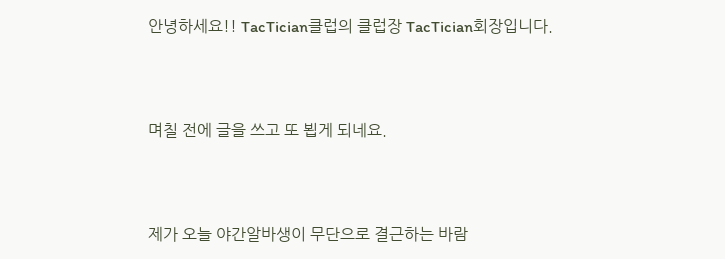안녕하세요!! TacTician클럽의 클럽장 TacTician회장입니다.



며칠 전에 글을 쓰고 또 뵙게 되네요.



제가 오늘 야간알바생이 무단으로 결근하는 바람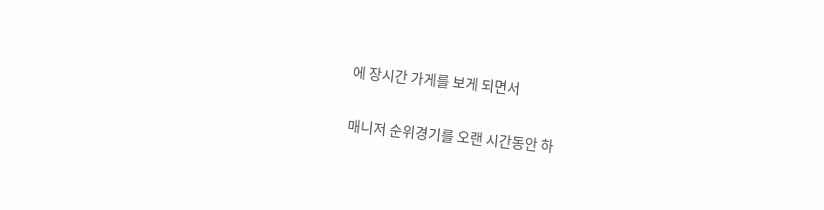에 장시간 가게를 보게 되면서

매니저 순위경기를 오랜 시간동안 하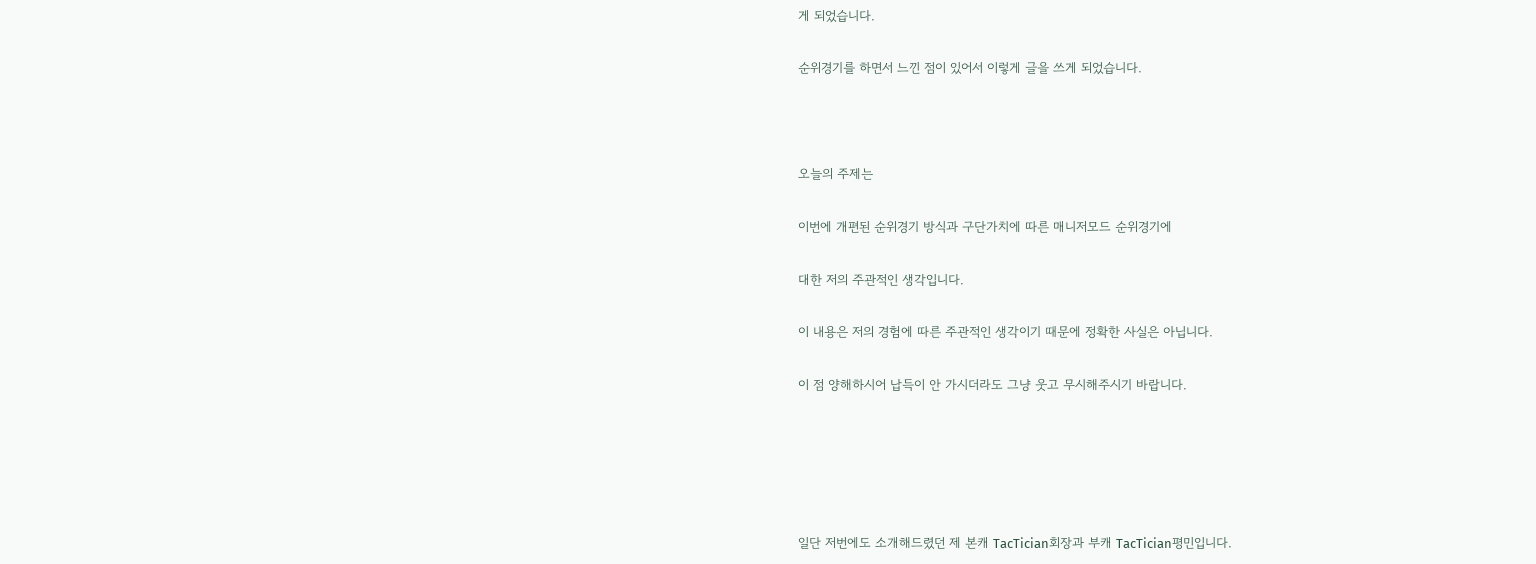게 되었습니다.

순위경기를 하면서 느낀 점이 있어서 이렇게 글을 쓰게 되었습니다.



오늘의 주제는

이번에 개편된 순위경기 방식과 구단가치에 따른 매니저모드 순위경기에

대한 저의 주관적인 생각입니다.

이 내용은 저의 경험에 따른 주관적인 생각이기 때문에 정확한 사실은 아닙니다.

이 점 양해하시어 납득이 안 가시더라도 그냥 웃고 무시해주시기 바랍니다.





일단 저번에도 소개해드렸던 제 본캐 TacTician회장과 부캐 TacTician평민입니다.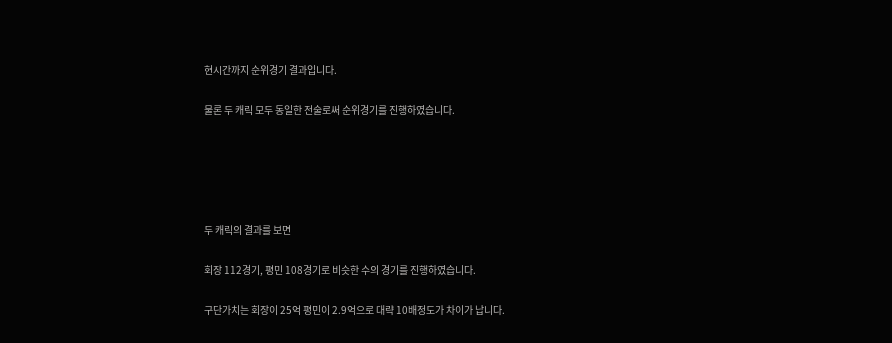현시간까지 순위경기 결과입니다.

물론 두 캐릭 모두 동일한 전술로써 순위경기를 진행하였습니다.





두 캐릭의 결과를 보면

회장 112경기, 평민 108경기로 비슷한 수의 경기를 진행하였습니다.

구단가치는 회장이 25억 평민이 2.9억으로 대략 10배정도가 차이가 납니다.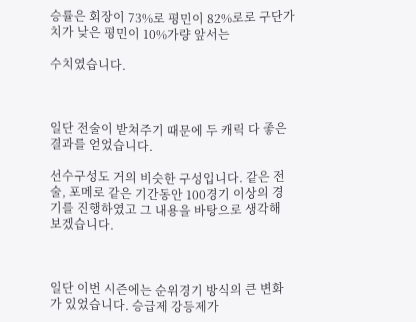승률은 회장이 73%로 평민이 82%로로 구단가치가 낮은 평민이 10%가량 앞서는

수치였습니다.



일단 전술이 받쳐주기 때문에 두 캐릭 다 좋은 결과를 얻었습니다.

선수구성도 거의 비슷한 구성입니다. 같은 전술, 포메로 같은 기간동안 100경기 이상의 경기를 진행하였고 그 내용을 바탕으로 생각해 보겠습니다.



일단 이번 시즌에는 순위경기 방식의 큰 변화가 있었습니다. 승급제 강등제가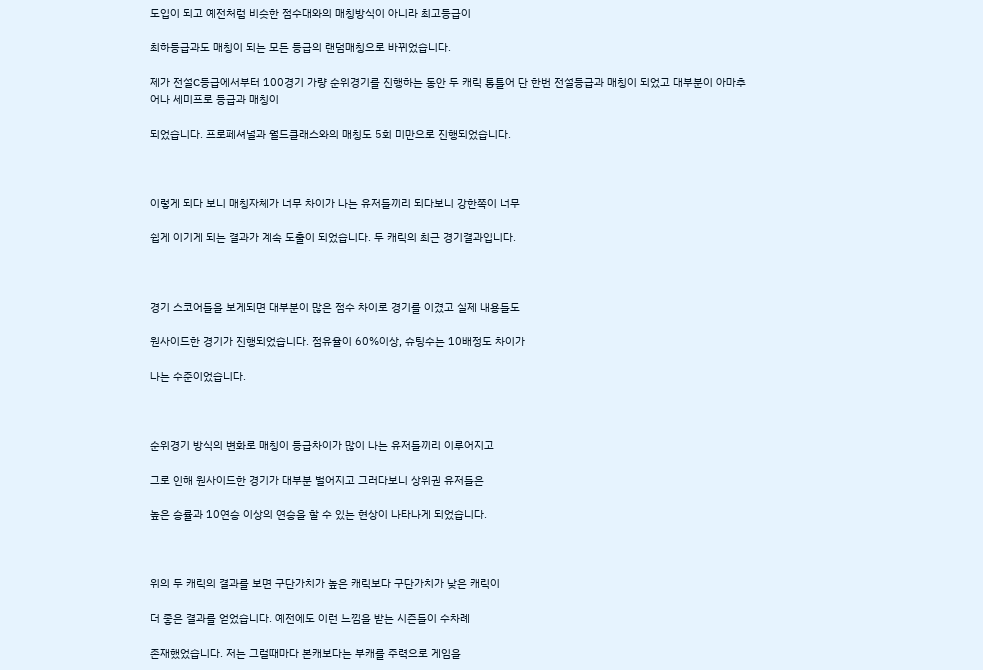도입이 되고 예전처럼 비슷한 점수대와의 매칭방식이 아니라 최고등급이

최하등급과도 매칭이 되는 모든 등급의 랜덤매칭으로 바뀌었습니다.

제가 전설C등급에서부터 100경기 가량 순위경기를 진행하는 동안 두 캐릭 통틀어 단 한번 전설등급과 매칭이 되었고 대부분이 아마추어나 세미프로 등급과 매칭이

되었습니다. 프로페셔널과 월드클래스와의 매칭도 5회 미만으로 진행되었습니다.



이렇게 되다 보니 매칭자체가 너무 차이가 나는 유저들끼리 되다보니 강한쪽이 너무

쉽게 이기게 되는 결과가 계속 도출이 되었습니다. 두 캐릭의 최근 경기결과입니다.



경기 스코어들을 보게되면 대부분이 많은 점수 차이로 경기를 이겼고 실제 내용들도

원사이드한 경기가 진행되었습니다. 점유율이 60%이상, 슈팅수는 10배정도 차이가

나는 수준이었습니다.



순위경기 방식의 변화로 매칭이 등급차이가 많이 나는 유저들끼리 이루어지고

그로 인해 원사이드한 경기가 대부분 벌어지고 그러다보니 상위권 유저들은

높은 승률과 10연승 이상의 연승을 할 수 있는 현상이 나타나게 되었습니다.



위의 두 캐릭의 결과를 보면 구단가치가 높은 캐릭보다 구단가치가 낮은 캐릭이

더 좋은 결과를 얻었습니다. 예전에도 이런 느낌을 받는 시즌들이 수차례

존재했었습니다. 저는 그럴때마다 본캐보다는 부캐를 주력으로 게임을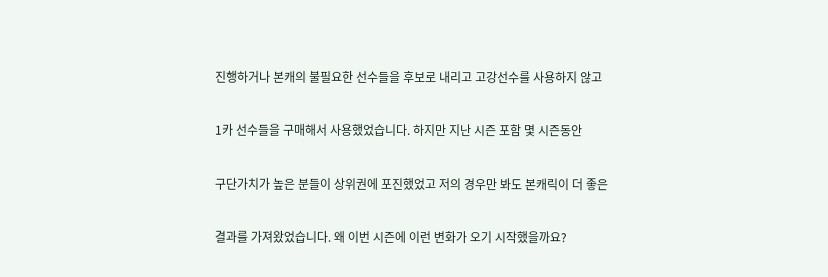진행하거나 본캐의 불필요한 선수들을 후보로 내리고 고강선수를 사용하지 않고

1카 선수들을 구매해서 사용했었습니다. 하지만 지난 시즌 포함 몇 시즌동안

구단가치가 높은 분들이 상위권에 포진했었고 저의 경우만 봐도 본캐릭이 더 좋은

결과를 가져왔었습니다. 왜 이번 시즌에 이런 변화가 오기 시작했을까요?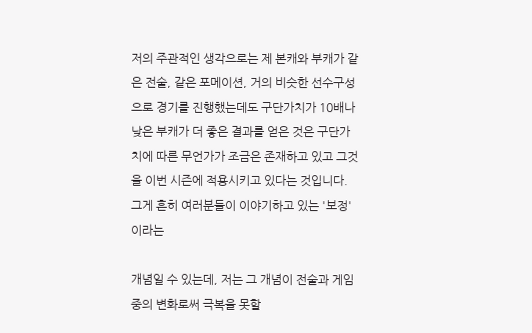저의 주관적인 생각으로는 제 본캐와 부캐가 같은 전술, 같은 포메이션, 거의 비슷한 선수구성으로 경기를 진행했는데도 구단가치가 10배나 낮은 부캐가 더 좋은 결과를 얻은 것은 구단가치에 따른 무언가가 조금은 존재하고 있고 그것을 이번 시즌에 적용시키고 있다는 것입니다. 그게 흔히 여러분들이 이야기하고 있는 '보정'이라는

개념일 수 있는데, 저는 그 개념이 전술과 게임중의 변화로써 극복을 못할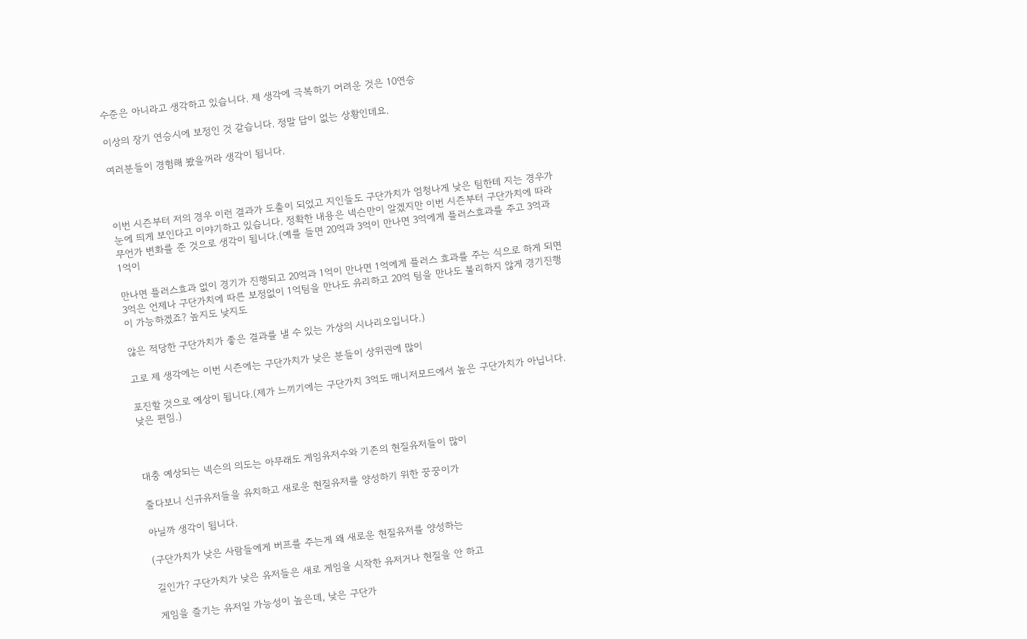수준은 아니라고 생각하고 있습니다. 제 생각에 극복하기 어려운 것은 10연승

이상의 장기 연승시에 보정인 것 같습니다. 정말 답이 없는 상황인데요.

여러분들이 경험해 봤을꺼라 생각이 됩니다.



이번 시즌부터 저의 경우 이런 결과가 도출이 되었고 지인들도 구단가치가 엄청나게 낮은 팀한테 지는 경우가 눈에 띄게 보인다고 이야기하고 있습니다. 정확한 내용은 넥슨만이 알겠지만 이번 시즌부터 구단가치에 따라 무언가 변화를 준 것으로 생각이 됩니다.(예를 들면 20억과 3억이 만나면 3억에게 플러스효과를 주고 3억과 1억이

만나면 플러스효과 없이 경기가 진행되고 20억과 1억이 만나면 1억에게 플러스 효과를 주는 식으로 하게 되면 3억은 언제나 구단가치에 따른 보정없이 1억팀을 만나도 유리하고 20억 팀을 만나도 불리하지 않게 경기진행이 가능하겠죠? 높지도 낮지도

않은 적당한 구단가치가 좋은 결과를 낼 수 있는 가상의 시나리오입니다.)

고로 제 생각에는 이번 시즌에는 구단가치가 낮은 분들이 상위권에 많이

포진할 것으로 예상이 됩니다.(제가 느끼기에는 구단가치 3억도 매니저모드에서 높은 구단가치가 아닙니다. 낮은 편임.)



대충 예상되는 넥슨의 의도는 아무래도 게임유저수와 기존의 현질유저들이 많이

줄다보니 신규유저들을 유치하고 새로운 현질유저를 양성하기 위한 꿍꿍이가

아닐까 생각이 됩니다.

(구단가치가 낮은 사람들에게 버프를 주는게 왜 새로운 현질유저를 양성하는

 길인가? 구단가치가 낮은 유저들은 새로 게임을 시작한 유저거나 현질을 안 하고

 게임을 즐기는 유저일 가능성이 높은데, 낮은 구단가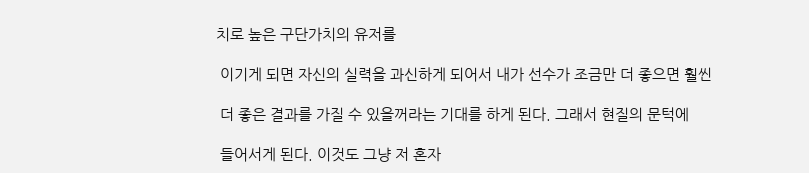치로 높은 구단가치의 유저를

 이기게 되면 자신의 실력을 과신하게 되어서 내가 선수가 조금만 더 좋으면 훨씬

 더 좋은 결과를 가질 수 있을꺼라는 기대를 하게 된다. 그래서 현질의 문턱에

 들어서게 된다. 이것도 그냥 저 혼자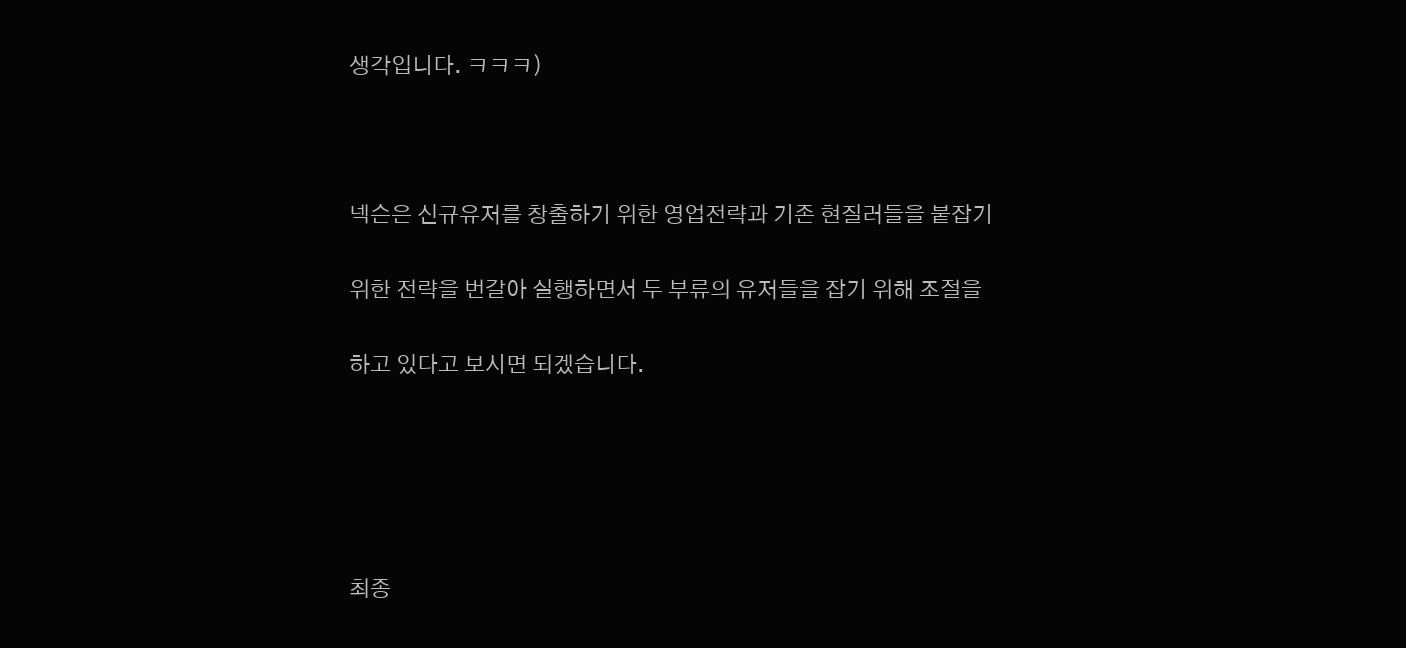생각입니다. ㅋㅋㅋ)



넥슨은 신규유저를 창출하기 위한 영업전략과 기존 현질러들을 붙잡기

위한 전략을 번갈아 실행하면서 두 부류의 유저들을 잡기 위해 조절을

하고 있다고 보시면 되겠습니다.





최종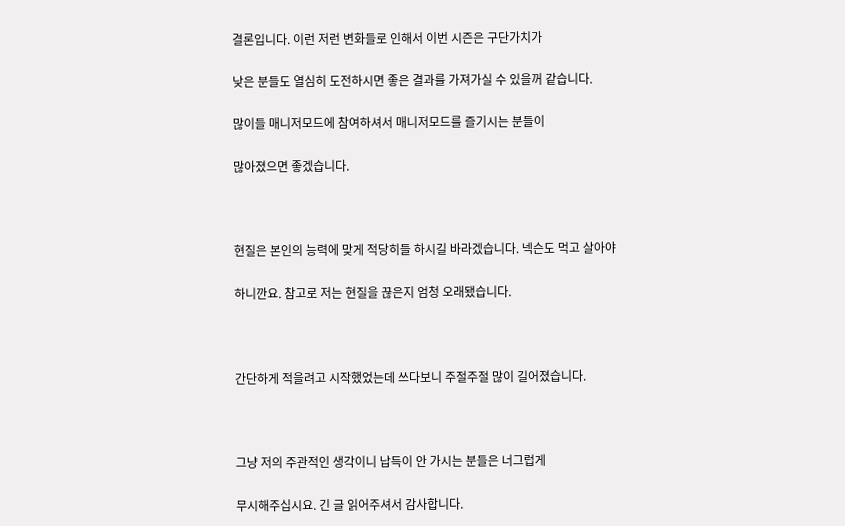결론입니다. 이런 저런 변화들로 인해서 이번 시즌은 구단가치가

낮은 분들도 열심히 도전하시면 좋은 결과를 가져가실 수 있을꺼 같습니다.

많이들 매니저모드에 참여하셔서 매니저모드를 즐기시는 분들이

많아졌으면 좋겠습니다.



현질은 본인의 능력에 맞게 적당히들 하시길 바라겠습니다. 넥슨도 먹고 살아야

하니깐요. 참고로 저는 현질을 끊은지 엄청 오래됐습니다.



간단하게 적을려고 시작했었는데 쓰다보니 주절주절 많이 길어졌습니다.



그냥 저의 주관적인 생각이니 납득이 안 가시는 분들은 너그럽게

무시해주십시요. 긴 글 읽어주셔서 감사합니다.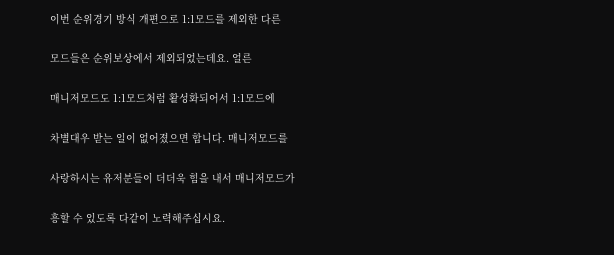이번 순위경기 방식 개편으로 1:1모드를 제외한 다른

모드들은 순위보상에서 제외되었는데요. 얼른

매니저모드도 1:1모드처럼 활성화되어서 1:1모드에

차별대우 받는 일이 없어졌으면 합니다. 매니저모드를

사랑하시는 유저분들이 더더욱 힘을 내서 매니저모드가

흥할 수 있도록 다같이 노력해주십시요.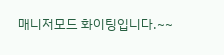매니저모드 화이팅입니다.~~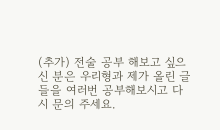(추가) 전술 공부 해보고 싶으신 분은 우리형과 제가 올린 글들을 여러번 공부해보시고 다시 문의 주세요.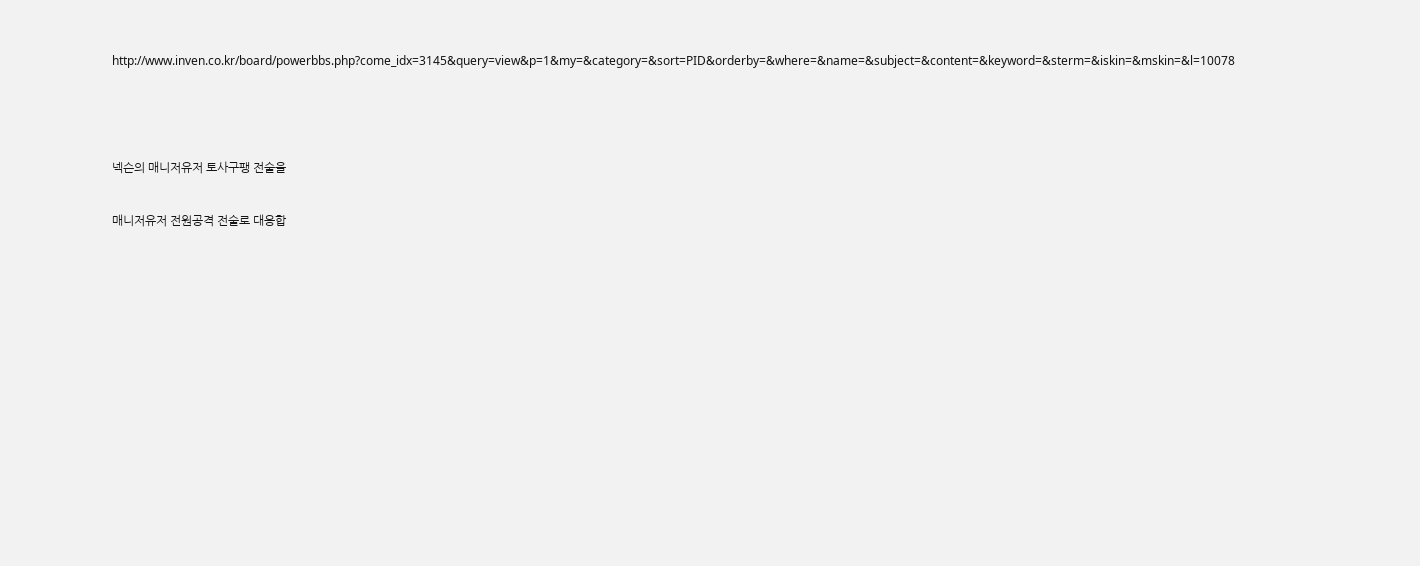http://www.inven.co.kr/board/powerbbs.php?come_idx=3145&query=view&p=1&my=&category=&sort=PID&orderby=&where=&name=&subject=&content=&keyword=&sterm=&iskin=&mskin=&l=10078



넥슨의 매니저유저 토사구팽 전술을

매니저유저 전원공격 전술로 대응합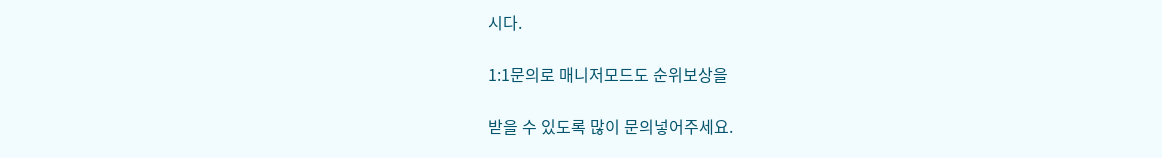시다.

1:1문의로 매니저모드도 순위보상을

받을 수 있도록 많이 문의넣어주세요.